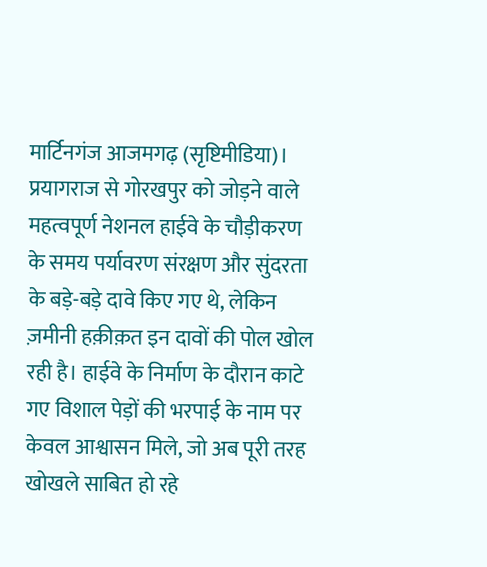मार्टिनगंज आजमगढ़ (सृष्टिमीडिया)। प्रयागराज से गोरखपुर को जोड़ने वाले महत्वपूर्ण नेशनल हाईवे के चौड़ीकरण के समय पर्यावरण संरक्षण और सुंदरता के बड़े-बड़े दावे किए गए थे, लेकिन ज़मीनी हक़ीक़त इन दावों की पोल खोल रही है। हाईवे के निर्माण के दौरान काटे गए विशाल पेड़ों की भरपाई के नाम पर केवल आश्वासन मिले, जो अब पूरी तरह खोखले साबित हो रहे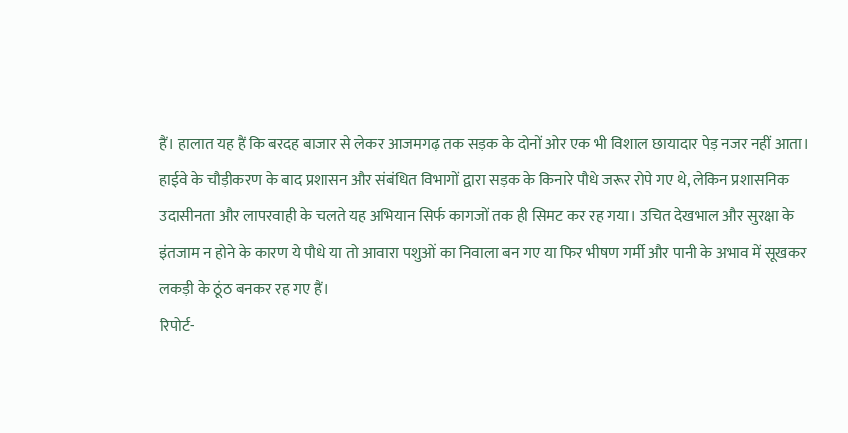हैं। हालात यह हैं कि बरदह बाजार से लेकर आजमगढ़ तक सड़क के दोनों ओर एक भी विशाल छायादार पेड़ नजर नहीं आता।
हाईवे के चौड़ीकरण के बाद प्रशासन और संबंधित विभागों द्वारा सड़क के किनारे पौधे जरूर रोपे गए थे, लेकिन प्रशासनिक उदासीनता और लापरवाही के चलते यह अभियान सिर्फ कागजों तक ही सिमट कर रह गया। उचित देखभाल और सुरक्षा के इंतजाम न होने के कारण ये पौधे या तो आवारा पशुओं का निवाला बन गए या फिर भीषण गर्मी और पानी के अभाव में सूखकर लकड़ी के ठूंठ बनकर रह गए हैं।
रिपोर्ट-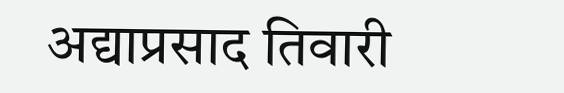अद्याप्रसाद तिवारी